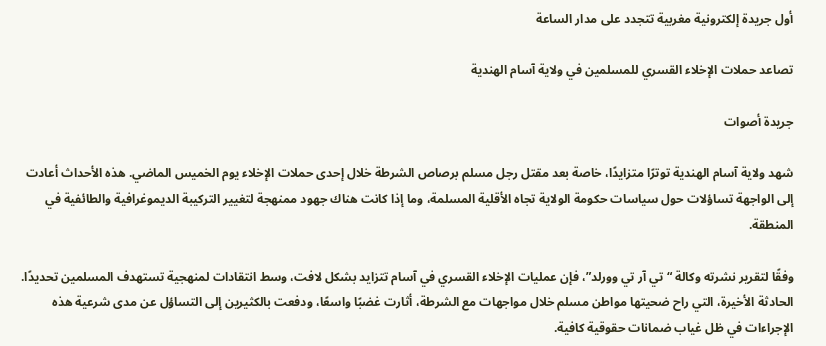أول جريدة إلكترونية مغربية تتجدد على مدار الساعة

تصاعد حملات الإخلاء القسري للمسلمين في ولاية آسام الهندية

جريدة أصوات

شهد ولاية آسام الهندية توترًا متزايدًا، خاصة بعد مقتل رجل مسلم برصاص الشرطة خلال إحدى حملات الإخلاء يوم الخميس الماضي. هذه الأحداث أعادت إلى الواجهة تساؤلات حول سياسات حكومة الولاية تجاه الأقلية المسلمة، وما إذا كانت هناك جهود ممنهجة لتغيير التركيبة الديموغرافية والطائفية في المنطقة.

وفقًا لتقرير نشرته وكالة “تي آر تي وورلد”، فإن عمليات الإخلاء القسري في آسام تتزايد بشكل لافت، وسط انتقادات لمنهجية تستهدف المسلمين تحديدًا. الحادثة الأخيرة، التي راح ضحيتها مواطن مسلم خلال مواجهات مع الشرطة، أثارت غضبًا واسعًا، ودفعت بالكثيرين إلى التساؤل عن مدى شرعية هذه الإجراءات في ظل غياب ضمانات حقوقية كافية.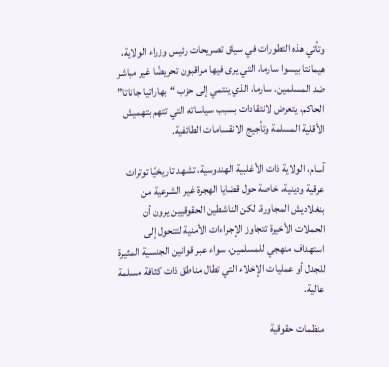وتأتي هذه التطورات في سياق تصريحات رئيس وزراء الولاية، هيمانتا بيسوا سارما، التي يرى فيها مراقبون تحريضًا غير مباشر ضد المسلمين. سارما، الذي ينتمي إلى حزب “بهاراتيا جاناتا” الحاكم، يتعرض لانتقادات بسبب سياساته التي تتهم بتهميش الأقلية المسلمة وتأجيج الانقسامات الطائفية.

آسام، الولاية ذات الأغلبية الهندوسية، تشهد تاريخيًا توترات عرقية ودينية، خاصة حول قضايا الهجرة غير الشرعية من بنغلاديش المجاورة. لكن الناشطين الحقوقيين يرون أن الحملات الأخيرة تتجاوز الإجراءات الأمنية لتتحول إلى استهداف منهجي للمسلمين، سواء عبر قوانين الجنسية المثيرة للجدل أو عمليات الإخلاء التي تطال مناطق ذات كثافة مسلمة عالية.

منظمات حقوقية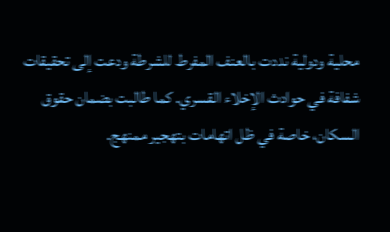محلية ودولية نددت بالعنف المفرط للشرطة ودعت إلى تحقيقات شفافة في حوادث الإخلاء القسري. كما طالبت بضمان حقوق السكان، خاصة في ظل اتهامات بتهجير ممنهج.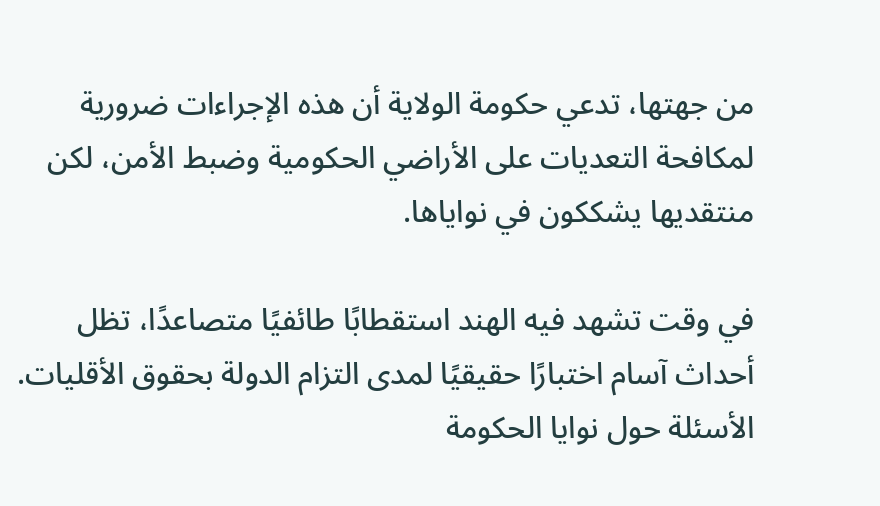من جهتها، تدعي حكومة الولاية أن هذه الإجراءات ضرورية لمكافحة التعديات على الأراضي الحكومية وضبط الأمن، لكن منتقديها يشككون في نواياها.

في وقت تشهد فيه الهند استقطابًا طائفيًا متصاعدًا، تظل أحداث آسام اختبارًا حقيقيًا لمدى التزام الدولة بحقوق الأقليات. الأسئلة حول نوايا الحكومة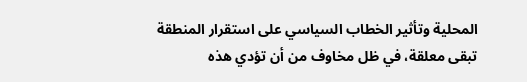المحلية وتأثير الخطاب السياسي على استقرار المنطقة تبقى معلقة، في ظل مخاوف من أن تؤدي هذه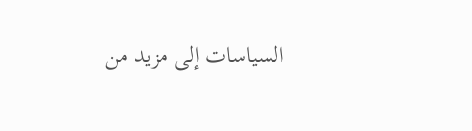السياسات إلى مزيد من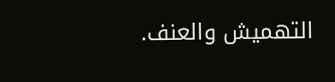التهميش والعنف.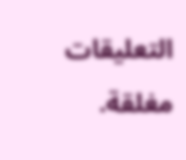التعليقات مغلقة.